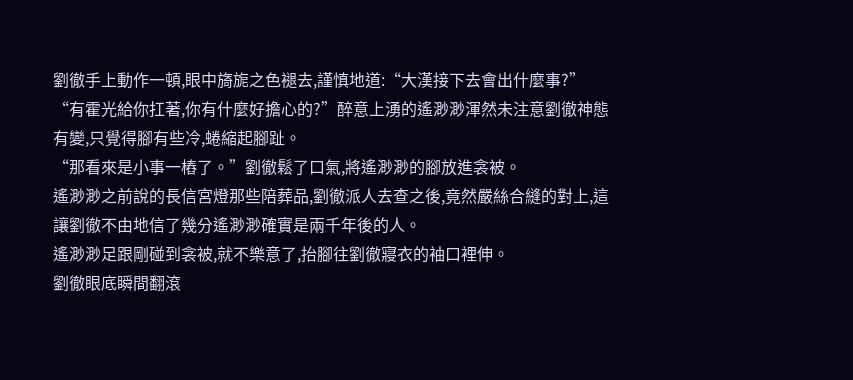劉徹手上動作一頓,眼中旖旎之色褪去,謹慎地道:“大漢接下去會出什麼事?”
“有霍光給你扛著,你有什麼好擔心的?”醉意上湧的遙渺渺渾然未注意劉徹神態有變,只覺得腳有些冷,蜷縮起腳趾。
“那看來是小事一樁了。”劉徹鬆了口氣,將遙渺渺的腳放進衾被。
遙渺渺之前說的長信宮燈那些陪葬品,劉徹派人去查之後,竟然嚴絲合縫的對上,這讓劉徹不由地信了幾分遙渺渺確實是兩千年後的人。
遙渺渺足跟剛碰到衾被,就不樂意了,抬腳往劉徹寢衣的袖口裡伸。
劉徹眼底瞬間翻滾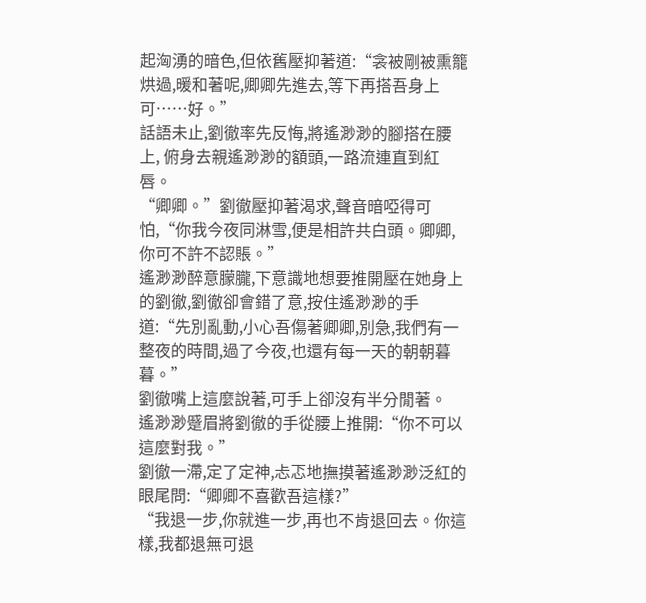起洶湧的暗色,但依舊壓抑著道:“衾被剛被熏籠烘過,暖和著呢,卿卿先進去,等下再搭吾身上可……好。”
話語未止,劉徹率先反悔,將遙渺渺的腳搭在腰上, 俯身去親遙渺渺的額頭,一路流連直到紅唇。
“卿卿。”劉徹壓抑著渴求,聲音暗啞得可怕,“你我今夜同淋雪,便是相許共白頭。卿卿,你可不許不認賬。”
遙渺渺醉意朦朧,下意識地想要推開壓在她身上的劉徹,劉徹卻會錯了意,按住遙渺渺的手道:“先別亂動,小心吾傷著卿卿,別急,我們有一整夜的時間,過了今夜,也還有每一天的朝朝暮暮。”
劉徹嘴上這麼說著,可手上卻沒有半分閒著。
遙渺渺蹙眉將劉徹的手從腰上推開:“你不可以這麼對我。”
劉徹一滯,定了定神,忐忑地撫摸著遙渺渺泛紅的眼尾問:“卿卿不喜歡吾這樣?”
“我退一步,你就進一步,再也不肯退回去。你這樣,我都退無可退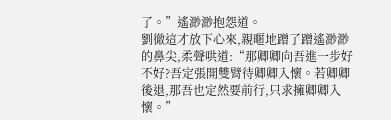了。”遙渺渺抱怨道。
劉徹這才放下心來,親暱地蹭了蹭遙渺渺的鼻尖,柔聲哄道:“那卿卿向吾進一步好不好?吾定張開雙臂待卿卿入懷。若卿卿後退,那吾也定然要前行,只求擁卿卿入懷。”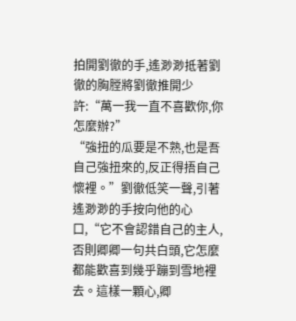拍開劉徹的手,遙渺渺抵著劉徹的胸膛將劉徹推開少許:“萬一我一直不喜歡你,你怎麼辦?”
“強扭的瓜要是不熟,也是吾自己強扭來的,反正得捂自己懷裡。”劉徹低笑一聲,引著遙渺渺的手按向他的心口,“它不會認錯自己的主人,否則卿卿一句共白頭,它怎麼都能歡喜到幾乎蹦到雪地裡去。這樣一顆心,卿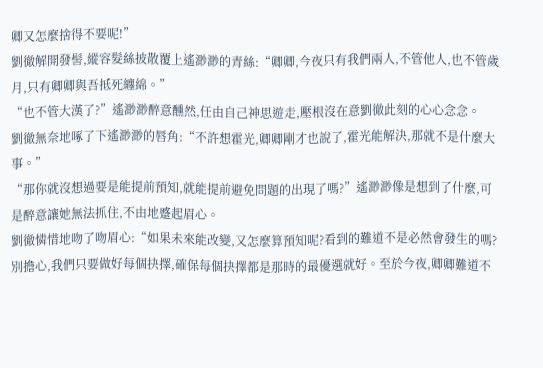卿又怎麼捨得不要呢!”
劉徹解開發髻,縱容髮絲披散覆上遙渺渺的青絲:“卿卿,今夜只有我們兩人,不管他人,也不管歲月,只有卿卿與吾抵死纏綿。”
“也不管大漢了?”遙渺渺醉意醺然,任由自己神思遊走,壓根沒在意劉徹此刻的心心念念。
劉徹無奈地啄了下遙渺渺的唇角:“不許想霍光,卿卿剛才也說了,霍光能解決,那就不是什麼大事。”
“那你就沒想過要是能提前預知,就能提前避免問題的出現了嗎?”遙渺渺像是想到了什麼,可是醉意讓她無法抓住,不由地蹙起眉心。
劉徹憐惜地吻了吻眉心:“如果未來能改變,又怎麼算預知呢?看到的難道不是必然會發生的嗎?別擔心,我們只要做好每個抉擇,確保每個抉擇都是那時的最優選就好。至於今夜,卿卿難道不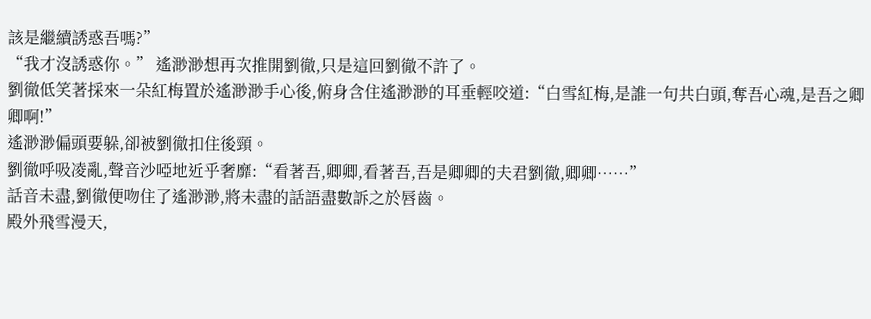該是繼續誘惑吾嗎?”
“我才沒誘惑你。” 遙渺渺想再次推開劉徹,只是這回劉徹不許了。
劉徹低笑著採來一朵紅梅置於遙渺渺手心後,俯身含住遙渺渺的耳垂輕咬道:“白雪紅梅,是誰一句共白頭,奪吾心魂,是吾之卿卿啊!”
遙渺渺偏頭要躲,卻被劉徹扣住後頸。
劉徹呼吸凌亂,聲音沙啞地近乎奢靡:“看著吾,卿卿,看著吾,吾是卿卿的夫君劉徹,卿卿……”
話音未盡,劉徹便吻住了遙渺渺,將未盡的話語盡數訴之於唇齒。
殿外飛雪漫天,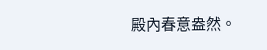殿內春意盎然。